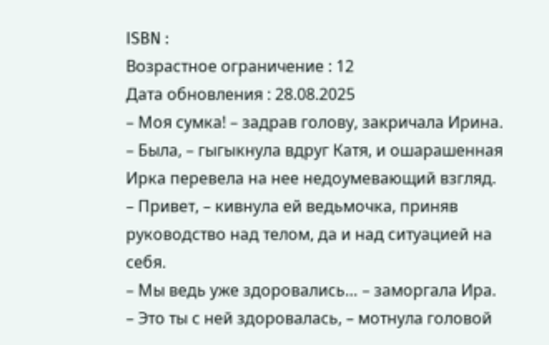ISBN :
Возрастное ограничение : 12
Дата обновления : 28.08.2025
– Моя сумка! – задрав голову, закричала Ирина.
– Была, – гыгыкнула вдруг Катя, и ошарашенная Ирка перевела на нее недоумевающий взгляд.
– Привет, – кивнула ей ведьмочка, приняв руководство над телом, да и над ситуацией на себя.
– Мы ведь уже здоровались… – заморгала Ира.
– Это ты с ней здоровалась, – мотнула головой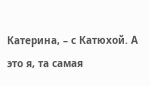Катерина, – с Катюхой. А это я, та самая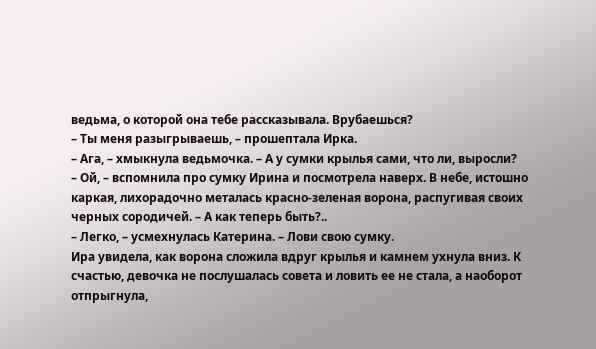ведьма, о которой она тебе рассказывала. Врубаешься?
– Ты меня разыгрываешь, – прошептала Ирка.
– Ага, – хмыкнула ведьмочка. – А у сумки крылья сами, что ли, выросли?
– Ой, – вспомнила про сумку Ирина и посмотрела наверх. В небе, истошно каркая, лихорадочно металась красно-зеленая ворона, распугивая своих черных сородичей. – А как теперь быть?..
– Легко, – усмехнулась Катерина. – Лови свою сумку.
Ира увидела, как ворона сложила вдруг крылья и камнем ухнула вниз. К счастью, девочка не послушалась совета и ловить ее не стала, а наоборот отпрыгнула,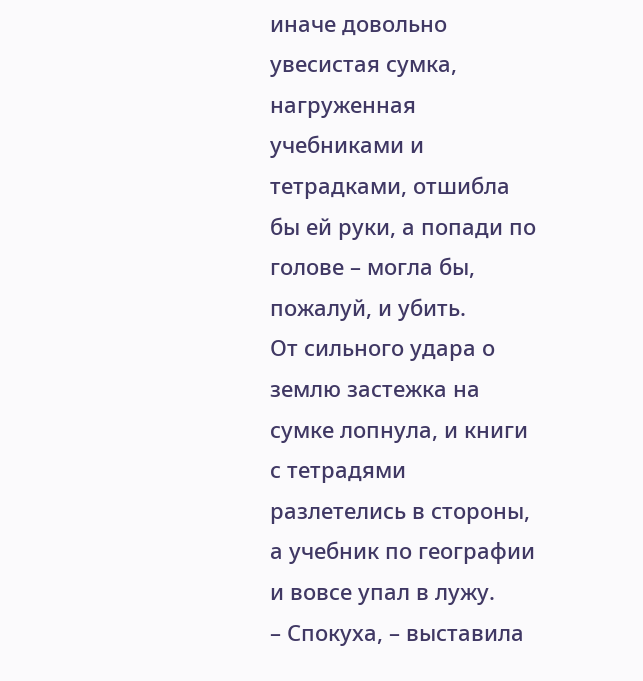иначе довольно увесистая сумка, нагруженная учебниками и тетрадками, отшибла бы ей руки, а попади по голове – могла бы, пожалуй, и убить.
От сильного удара о землю застежка на сумке лопнула, и книги с тетрадями разлетелись в стороны, а учебник по географии и вовсе упал в лужу.
– Спокуха, – выставила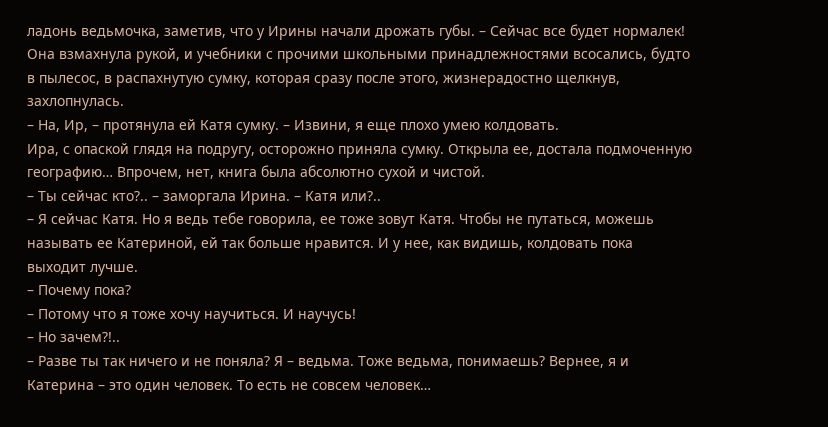ладонь ведьмочка, заметив, что у Ирины начали дрожать губы. – Сейчас все будет нормалек!
Она взмахнула рукой, и учебники с прочими школьными принадлежностями всосались, будто в пылесос, в распахнутую сумку, которая сразу после этого, жизнерадостно щелкнув, захлопнулась.
– На, Ир, – протянула ей Катя сумку. – Извини, я еще плохо умею колдовать.
Ира, с опаской глядя на подругу, осторожно приняла сумку. Открыла ее, достала подмоченную географию… Впрочем, нет, книга была абсолютно сухой и чистой.
– Ты сейчас кто?.. – заморгала Ирина. – Катя или?..
– Я сейчас Катя. Но я ведь тебе говорила, ее тоже зовут Катя. Чтобы не путаться, можешь называть ее Катериной, ей так больше нравится. И у нее, как видишь, колдовать пока выходит лучше.
– Почему пока?
– Потому что я тоже хочу научиться. И научусь!
– Но зачем?!..
– Разве ты так ничего и не поняла? Я – ведьма. Тоже ведьма, понимаешь? Вернее, я и Катерина – это один человек. То есть не совсем человек…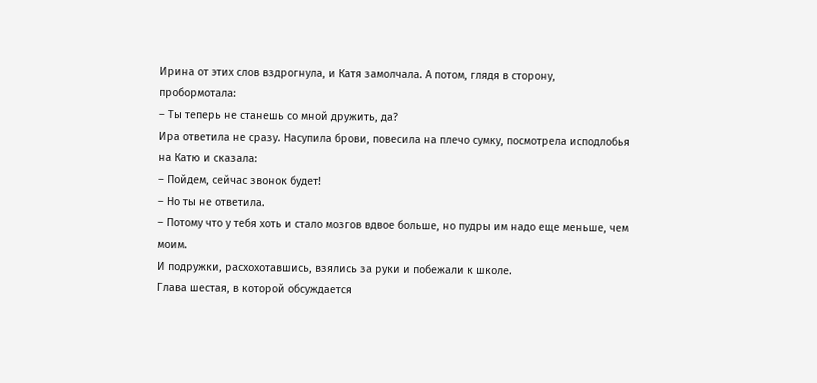Ирина от этих слов вздрогнула, и Катя замолчала. А потом, глядя в сторону, пробормотала:
– Ты теперь не станешь со мной дружить, да?
Ира ответила не сразу. Насупила брови, повесила на плечо сумку, посмотрела исподлобья на Катю и сказала:
– Пойдем, сейчас звонок будет!
– Но ты не ответила.
– Потому что у тебя хоть и стало мозгов вдвое больше, но пудры им надо еще меньше, чем моим.
И подружки, расхохотавшись, взялись за руки и побежали к школе.
Глава шестая, в которой обсуждается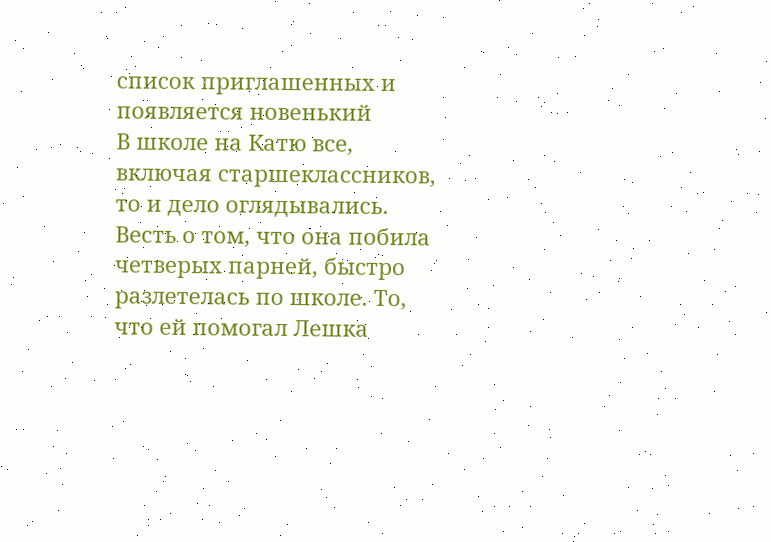список приглашенных и появляется новенький
В школе на Катю все, включая старшеклассников, то и дело оглядывались. Весть о том, что она побила четверых парней, быстро разлетелась по школе. То, что ей помогал Лешка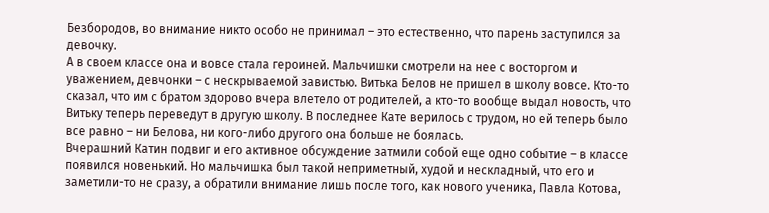Безбородов, во внимание никто особо не принимал – это естественно, что парень заступился за девочку.
А в своем классе она и вовсе стала героиней. Мальчишки смотрели на нее с восторгом и уважением, девчонки – с нескрываемой завистью. Витька Белов не пришел в школу вовсе. Кто-то сказал, что им с братом здорово вчера влетело от родителей, а кто-то вообще выдал новость, что Витьку теперь переведут в другую школу. В последнее Кате верилось с трудом, но ей теперь было все равно – ни Белова, ни кого-либо другого она больше не боялась.
Вчерашний Катин подвиг и его активное обсуждение затмили собой еще одно событие – в классе появился новенький. Но мальчишка был такой неприметный, худой и нескладный, что его и заметили-то не сразу, а обратили внимание лишь после того, как нового ученика, Павла Котова,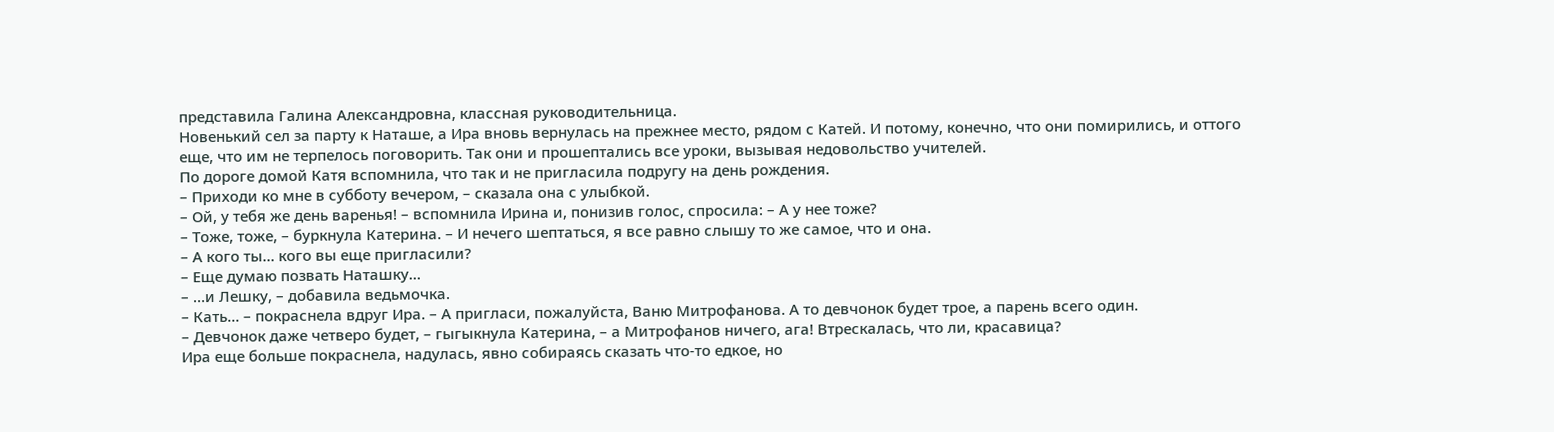представила Галина Александровна, классная руководительница.
Новенький сел за парту к Наташе, а Ира вновь вернулась на прежнее место, рядом с Катей. И потому, конечно, что они помирились, и оттого еще, что им не терпелось поговорить. Так они и прошептались все уроки, вызывая недовольство учителей.
По дороге домой Катя вспомнила, что так и не пригласила подругу на день рождения.
– Приходи ко мне в субботу вечером, – сказала она с улыбкой.
– Ой, у тебя же день варенья! – вспомнила Ирина и, понизив голос, спросила: – А у нее тоже?
– Тоже, тоже, – буркнула Катерина. – И нечего шептаться, я все равно слышу то же самое, что и она.
– А кого ты… кого вы еще пригласили?
– Еще думаю позвать Наташку…
– …и Лешку, – добавила ведьмочка.
– Кать… – покраснела вдруг Ира. – А пригласи, пожалуйста, Ваню Митрофанова. А то девчонок будет трое, а парень всего один.
– Девчонок даже четверо будет, – гыгыкнула Катерина, – а Митрофанов ничего, ага! Втрескалась, что ли, красавица?
Ира еще больше покраснела, надулась, явно собираясь сказать что-то едкое, но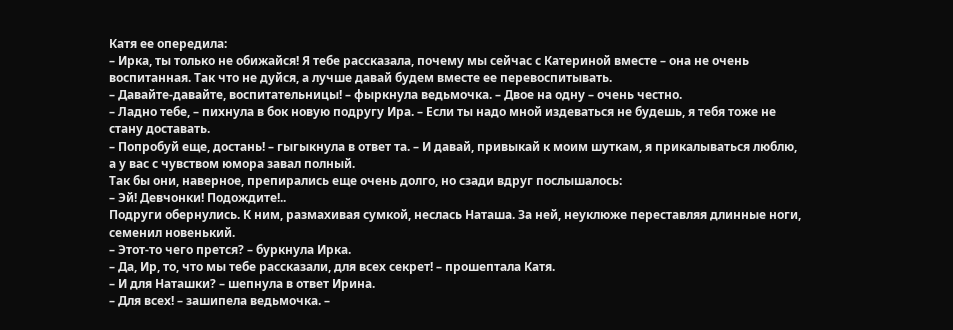Катя ее опередила:
– Ирка, ты только не обижайся! Я тебе рассказала, почему мы сейчас с Катериной вместе – она не очень воспитанная. Так что не дуйся, а лучше давай будем вместе ее перевоспитывать.
– Давайте-давайте, воспитательницы! – фыркнула ведьмочка. – Двое на одну – очень честно.
– Ладно тебе, – пихнула в бок новую подругу Ира. – Если ты надо мной издеваться не будешь, я тебя тоже не стану доставать.
– Попробуй еще, достань! – гыгыкнула в ответ та. – И давай, привыкай к моим шуткам, я прикалываться люблю, а у вас с чувством юмора завал полный.
Так бы они, наверное, препирались еще очень долго, но сзади вдруг послышалось:
– Эй! Девчонки! Подождите!..
Подруги обернулись. К ним, размахивая сумкой, неслась Наташа. За ней, неуклюже переставляя длинные ноги, семенил новенький.
– Этот-то чего прется? – буркнула Ирка.
– Да, Ир, то, что мы тебе рассказали, для всех секрет! – прошептала Катя.
– И для Наташки? – шепнула в ответ Ирина.
– Для всех! – зашипела ведьмочка. –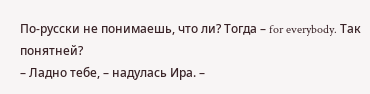По-русски не понимаешь, что ли? Тогда – for everybody. Так понятней?
– Ладно тебе, – надулась Ира. –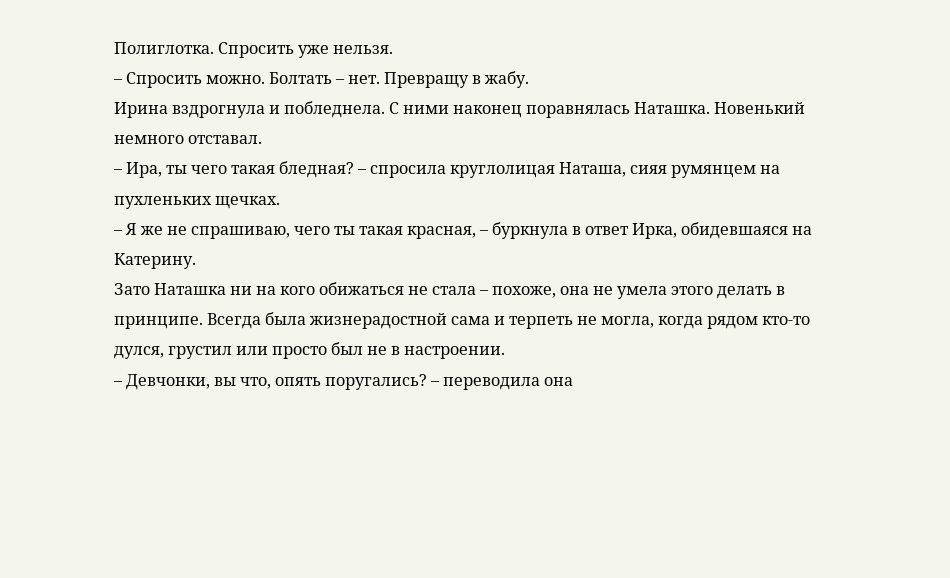Полиглотка. Спросить уже нельзя.
– Спросить можно. Болтать – нет. Превращу в жабу.
Ирина вздрогнула и побледнела. С ними наконец поравнялась Наташка. Новенький немного отставал.
– Ира, ты чего такая бледная? – спросила круглолицая Наташа, сияя румянцем на пухленьких щечках.
– Я же не спрашиваю, чего ты такая красная, – буркнула в ответ Ирка, обидевшаяся на Катерину.
Зато Наташка ни на кого обижаться не стала – похоже, она не умела этого делать в принципе. Всегда была жизнерадостной сама и терпеть не могла, когда рядом кто-то дулся, грустил или просто был не в настроении.
– Девчонки, вы что, опять поругались? – переводила она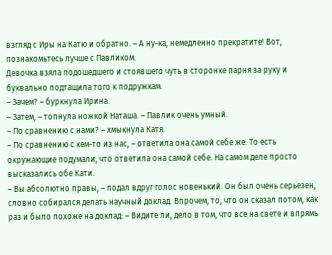взгляд с Иры на Катю и обратно. – А ну-ка, немедленно прекратите! Вот, познакомьтесь лучше с Павликом.
Девочка взяла подошедшего и стоявшего чуть в сторонке парня за руку и буквально подтащила того к подружкам.
– Зачем? – буркнула Ирина.
– Затем, – топнула ножкой Наташа. – Павлик очень умный.
– По сравнению с нами? – хмыкнула Катя.
– По сравнению с кем-то из нас, – ответила она самой себе же. То есть окружающие подумали, что ответила она самой себе. На самом деле просто высказались обе Кати.
– Вы абсолютно правы, – подал вдруг голос новенький. Он был очень серьезен, словно собирался делать научный доклад. Впрочем, то, что он сказал потом, как раз и было похоже на доклад: – Видите ли, дело в том, что все на свете и впрямь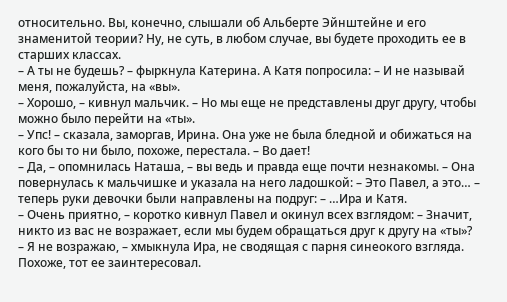относительно. Вы, конечно, слышали об Альберте Эйнштейне и его знаменитой теории? Ну, не суть, в любом случае, вы будете проходить ее в старших классах.
– А ты не будешь? – фыркнула Катерина. А Катя попросила: – И не называй меня, пожалуйста, на «вы».
– Хорошо, – кивнул мальчик. – Но мы еще не представлены друг другу, чтобы можно было перейти на «ты».
– Упс! – сказала, заморгав, Ирина. Она уже не была бледной и обижаться на кого бы то ни было, похоже, перестала. – Во дает!
– Да, – опомнилась Наташа, – вы ведь и правда еще почти незнакомы. – Она повернулась к мальчишке и указала на него ладошкой: – Это Павел, а это… – теперь руки девочки были направлены на подруг: – …Ира и Катя.
– Очень приятно, – коротко кивнул Павел и окинул всех взглядом: – Значит, никто из вас не возражает, если мы будем обращаться друг к другу на «ты»?
– Я не возражаю, – хмыкнула Ира, не сводящая с парня синеокого взгляда. Похоже, тот ее заинтересовал.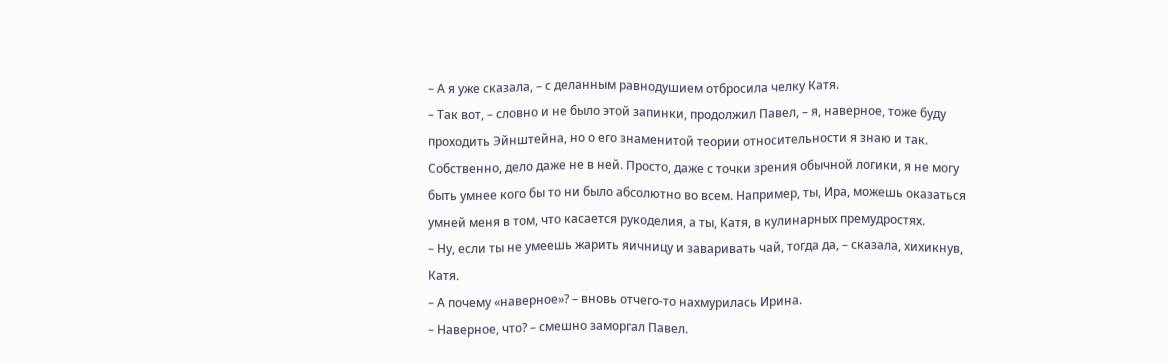– А я уже сказала, – с деланным равнодушием отбросила челку Катя.
– Так вот, – словно и не было этой запинки, продолжил Павел, – я, наверное, тоже буду проходить Эйнштейна, но о его знаменитой теории относительности я знаю и так. Собственно, дело даже не в ней. Просто, даже с точки зрения обычной логики, я не могу быть умнее кого бы то ни было абсолютно во всем. Например, ты, Ира, можешь оказаться умней меня в том, что касается рукоделия, а ты, Катя, в кулинарных премудростях.
– Ну, если ты не умеешь жарить яичницу и заваривать чай, тогда да, – сказала, хихикнув, Катя.
– А почему «наверное»? – вновь отчего-то нахмурилась Ирина.
– Наверное, что? – смешно заморгал Павел.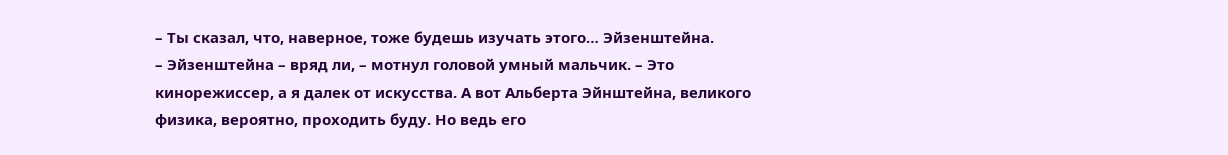– Ты сказал, что, наверное, тоже будешь изучать этого… Эйзенштейна.
– Эйзенштейна – вряд ли, – мотнул головой умный мальчик. – Это кинорежиссер, а я далек от искусства. А вот Альберта Эйнштейна, великого физика, вероятно, проходить буду. Но ведь его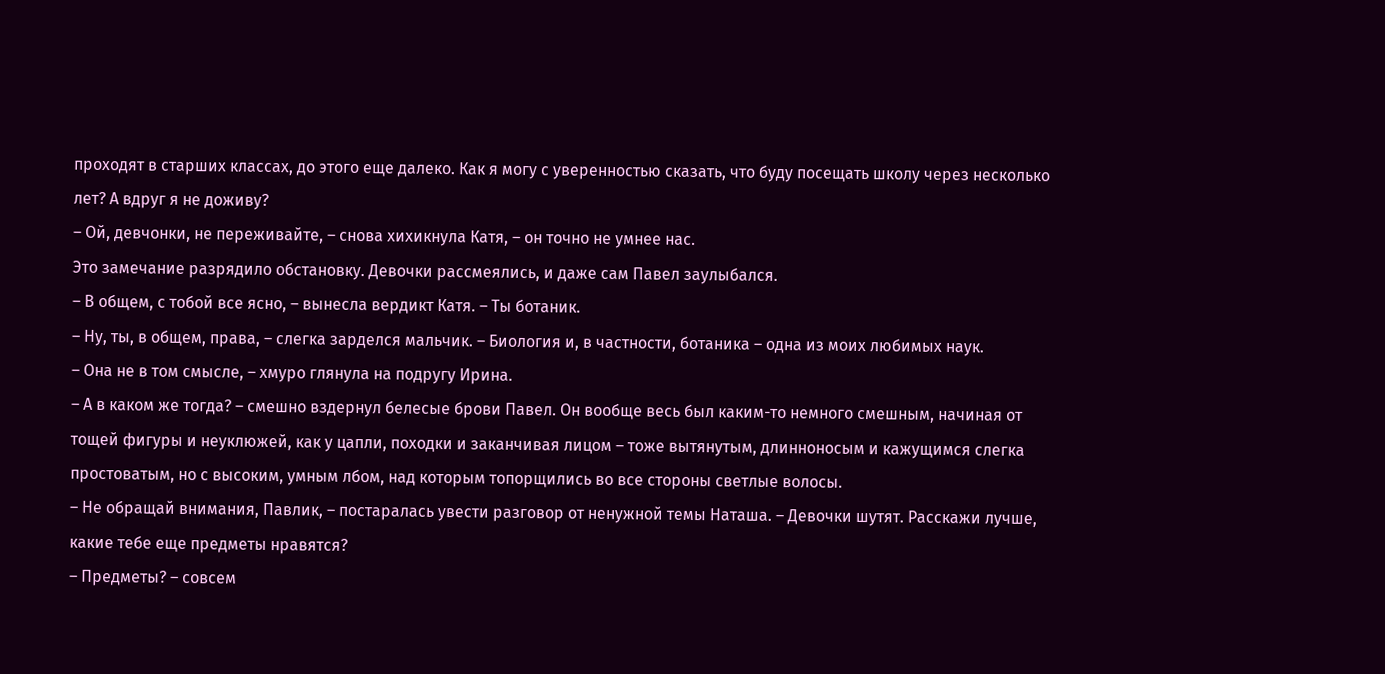проходят в старших классах, до этого еще далеко. Как я могу с уверенностью сказать, что буду посещать школу через несколько лет? А вдруг я не доживу?
– Ой, девчонки, не переживайте, – снова хихикнула Катя, – он точно не умнее нас.
Это замечание разрядило обстановку. Девочки рассмеялись, и даже сам Павел заулыбался.
– В общем, с тобой все ясно, – вынесла вердикт Катя. – Ты ботаник.
– Ну, ты, в общем, права, – слегка зарделся мальчик. – Биология и, в частности, ботаника – одна из моих любимых наук.
– Она не в том смысле, – хмуро глянула на подругу Ирина.
– А в каком же тогда? – смешно вздернул белесые брови Павел. Он вообще весь был каким-то немного смешным, начиная от тощей фигуры и неуклюжей, как у цапли, походки и заканчивая лицом – тоже вытянутым, длинноносым и кажущимся слегка простоватым, но с высоким, умным лбом, над которым топорщились во все стороны светлые волосы.
– Не обращай внимания, Павлик, – постаралась увести разговор от ненужной темы Наташа. – Девочки шутят. Расскажи лучше, какие тебе еще предметы нравятся?
– Предметы? – совсем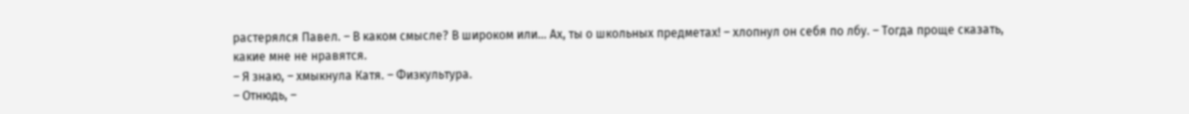растерялся Павел. – В каком смысле? В широком или… Ах, ты о школьных предметах! – хлопнул он себя по лбу. – Тогда проще сказать, какие мне не нравятся.
– Я знаю, – хмыкнула Катя. – Физкультура.
– Отнюдь, –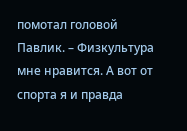помотал головой Павлик. – Физкультура мне нравится. А вот от спорта я и правда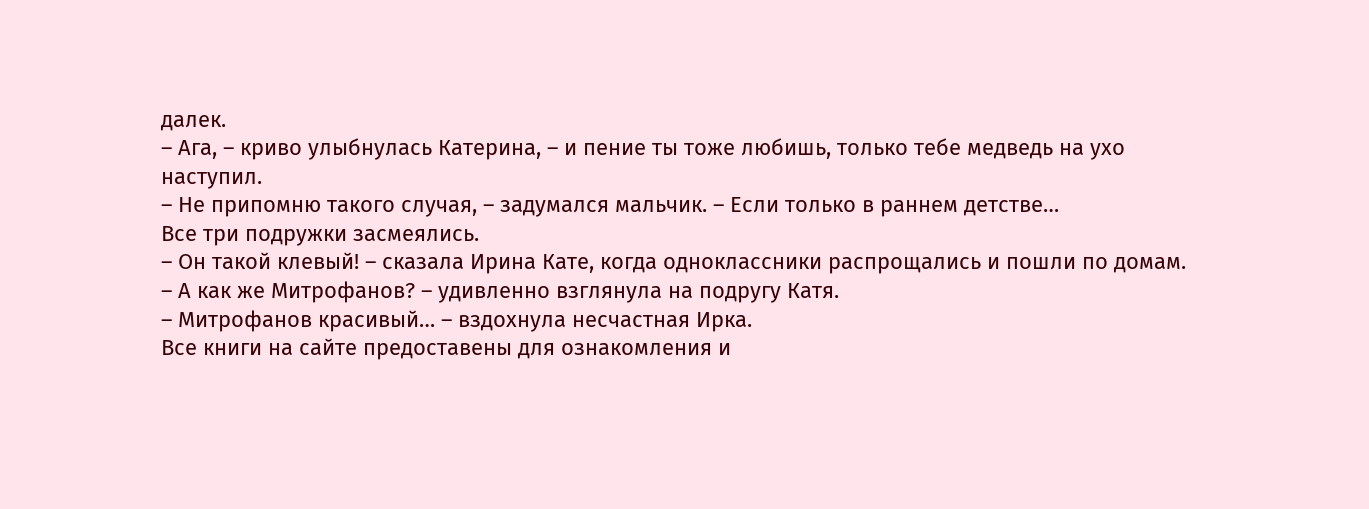далек.
– Ага, – криво улыбнулась Катерина, – и пение ты тоже любишь, только тебе медведь на ухо наступил.
– Не припомню такого случая, – задумался мальчик. – Если только в раннем детстве…
Все три подружки засмеялись.
– Он такой клевый! – сказала Ирина Кате, когда одноклассники распрощались и пошли по домам.
– А как же Митрофанов? – удивленно взглянула на подругу Катя.
– Митрофанов красивый… – вздохнула несчастная Ирка.
Все книги на сайте предоставены для ознакомления и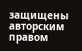защищены авторским правом